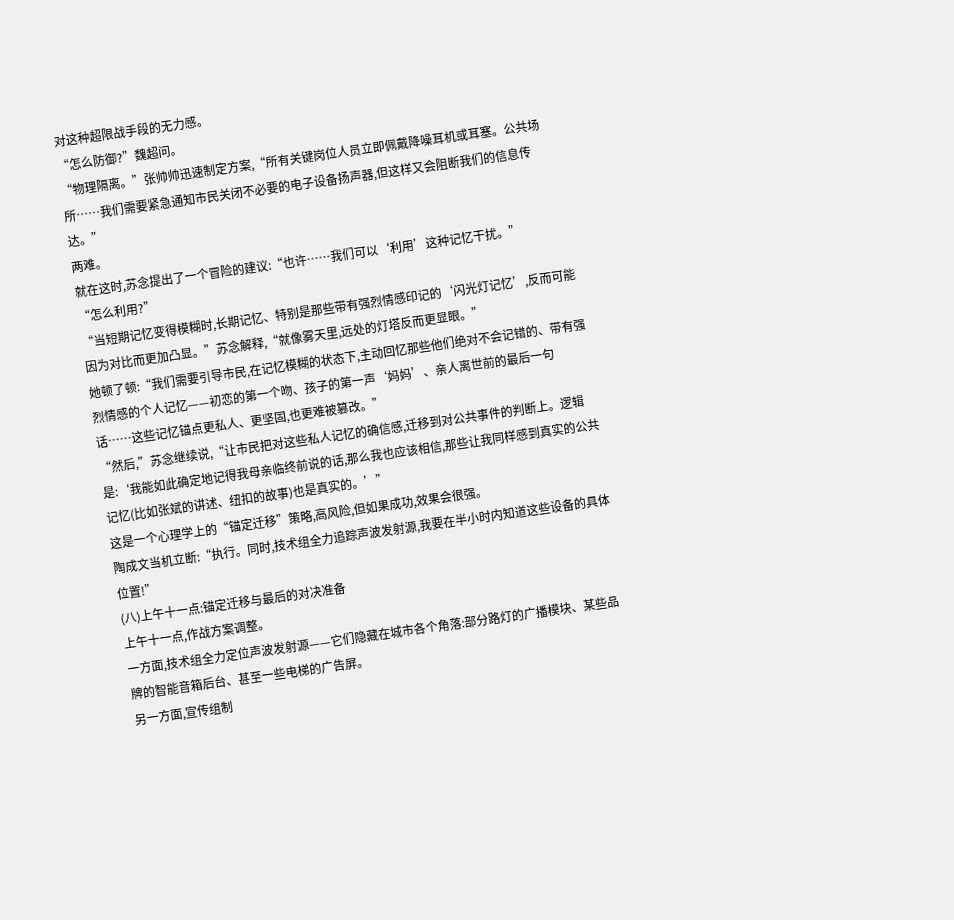对这种超限战手段的无力感。
“怎么防御?”魏超问。
“物理隔离。”张帅帅迅速制定方案,“所有关键岗位人员立即佩戴降噪耳机或耳塞。公共场所……我们需要紧急通知市民关闭不必要的电子设备扬声器,但这样又会阻断我们的信息传达。”
两难。
就在这时,苏念提出了一个冒险的建议:“也许……我们可以‘利用’这种记忆干扰。”
“怎么利用?”
“当短期记忆变得模糊时,长期记忆、特别是那些带有强烈情感印记的‘闪光灯记忆’,反而可能因为对比而更加凸显。”苏念解释,“就像雾天里,远处的灯塔反而更显眼。”
她顿了顿:“我们需要引导市民,在记忆模糊的状态下,主动回忆那些他们绝对不会记错的、带有强烈情感的个人记忆——初恋的第一个吻、孩子的第一声‘妈妈’、亲人离世前的最后一句话……这些记忆锚点更私人、更坚固,也更难被篡改。”
“然后,”苏念继续说,“让市民把对这些私人记忆的确信感,迁移到对公共事件的判断上。逻辑是:‘我能如此确定地记得我母亲临终前说的话,那么我也应该相信,那些让我同样感到真实的公共记忆(比如张斌的讲述、纽扣的故事)也是真实的。’”
这是一个心理学上的“锚定迁移”策略,高风险,但如果成功,效果会很强。
陶成文当机立断:“执行。同时,技术组全力追踪声波发射源,我要在半小时内知道这些设备的具体位置!”
(八)上午十一点:锚定迁移与最后的对决准备
上午十一点,作战方案调整。
一方面,技术组全力定位声波发射源——它们隐藏在城市各个角落:部分路灯的广播模块、某些品牌的智能音箱后台、甚至一些电梯的广告屏。
另一方面,宣传组制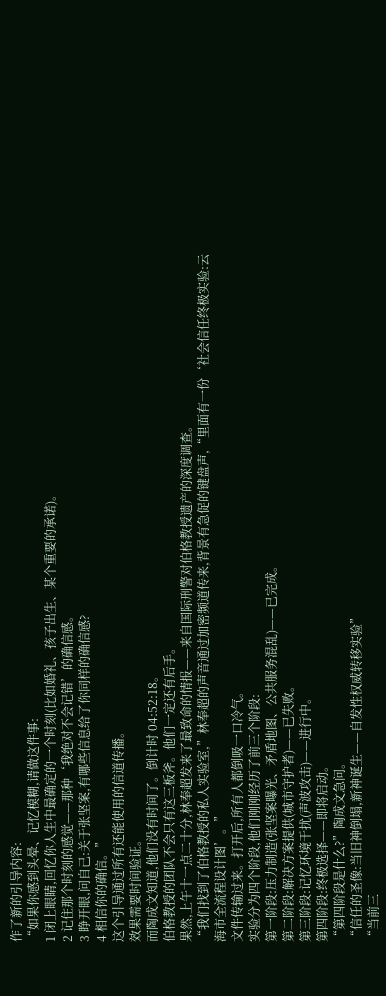作了新的引导内容:
“如果你感到头晕、记忆模糊,请做这件事:
1 闭上眼睛,回忆你人生中最确定的一个时刻(比如婚礼、孩子出生、某个重要的承诺)。
2 记住那个时刻的感觉——那种‘我绝对不会记错’的确信感。
3 睁开眼,问自己:关于张坚案,有哪些信息给了你同样的确信感?
4 相信你的确信。”
这个引导通过所有还能使用的信道传播。
效果需要时间验证。
而陶成文知道,他们没有时间了。倒计时 04:52:18。
伯格教授的团队不会只有这三板斧。他们一定还有后手。
果然,上午十一点二十分,林奉超发来了最致命的情报——来自国际刑警对伯格教授遗产的深度调查。
“我们找到了伯格教授的私人实验室,”林奉超的声音通过加密频道传来,背景有急促的键盘声,“里面有一份‘社会信任终极实验:云海市全流程设计图’。”
文件传输过来。打开后,所有人都倒吸一口冷气。
实验分为四个阶段,他们刚刚经历了前三个阶段:
第一阶段:压力制造(张坚案曝光、矛盾地图、公共服务混乱)——已完成。
第二阶段:解决方案提供(城市守护者)——已失败。
第三阶段:记忆环境干扰(声波攻击)——进行中。
第四阶段:终极选择——即将启动。
“第四阶段是什么?”陶成文急问。
“信任的圣像:当旧神倒塌,新神诞生——自发性权威转移实验”
“当前三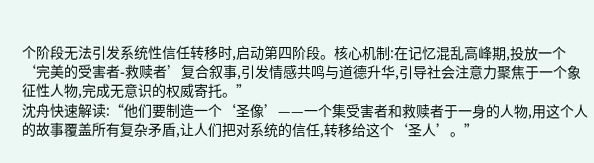个阶段无法引发系统性信任转移时,启动第四阶段。核心机制:在记忆混乱高峰期,投放一个‘完美的受害者-救赎者’复合叙事,引发情感共鸣与道德升华,引导社会注意力聚焦于一个象征性人物,完成无意识的权威寄托。”
沈舟快速解读:“他们要制造一个‘圣像’——一个集受害者和救赎者于一身的人物,用这个人的故事覆盖所有复杂矛盾,让人们把对系统的信任,转移给这个‘圣人’。”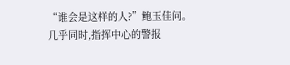“谁会是这样的人?”鲍玉佳问。
几乎同时,指挥中心的警报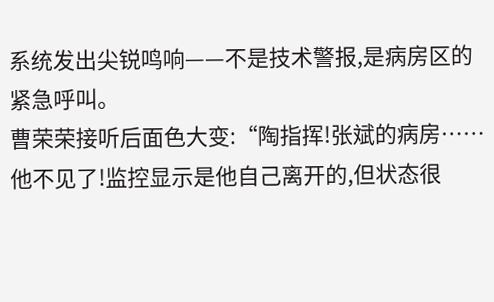系统发出尖锐鸣响——不是技术警报,是病房区的紧急呼叫。
曹荣荣接听后面色大变:“陶指挥!张斌的病房……他不见了!监控显示是他自己离开的,但状态很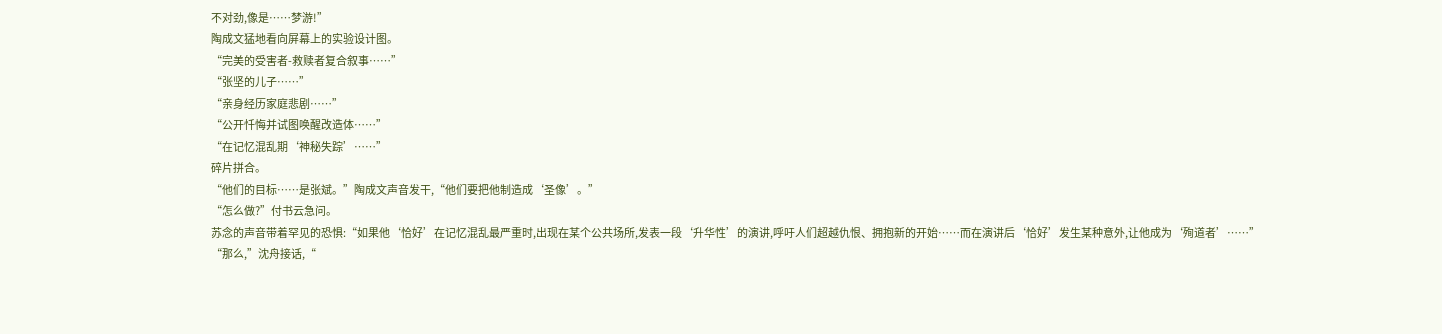不对劲,像是……梦游!”
陶成文猛地看向屏幕上的实验设计图。
“完美的受害者-救赎者复合叙事……”
“张坚的儿子……”
“亲身经历家庭悲剧……”
“公开忏悔并试图唤醒改造体……”
“在记忆混乱期‘神秘失踪’……”
碎片拼合。
“他们的目标……是张斌。”陶成文声音发干,“他们要把他制造成‘圣像’。”
“怎么做?”付书云急问。
苏念的声音带着罕见的恐惧:“如果他‘恰好’在记忆混乱最严重时,出现在某个公共场所,发表一段‘升华性’的演讲,呼吁人们超越仇恨、拥抱新的开始……而在演讲后‘恰好’发生某种意外,让他成为‘殉道者’……”
“那么,”沈舟接话,“